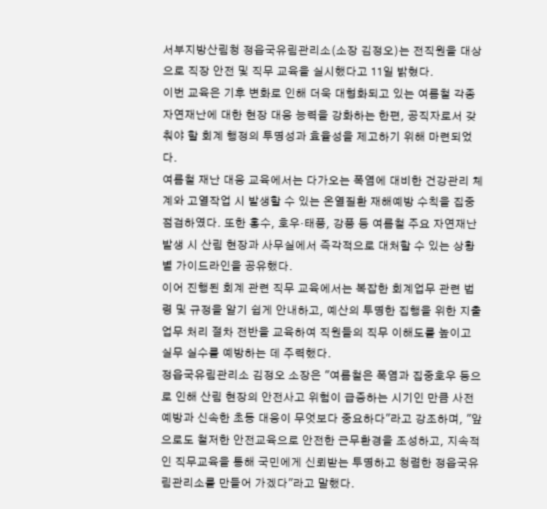서부지방산림청 정읍국유림관리소(소장 김정오)는 전직원을 대상으로 직장 안전 및 직무 교육을 실시했다고 11일 밝혔다.
이번 교육은 기후 변화로 인해 더욱 대형화되고 있는 여름철 각종 자연재난에 대한 현장 대응 능력을 강화하는 한편, 공직자로서 갖춰야 할 회계 행정의 투명성과 효율성을 제고하기 위해 마련되었다.
여름철 재난 대응 교육에서는 다가오는 폭염에 대비한 건강관리 체계와 고열작업 시 발생할 수 있는 온열질환 재해예방 수칙을 집중 점검하였다. 또한 홍수, 호우·태풍, 강풍 등 여름철 주요 자연재난 발생 시 산림 현장과 사무실에서 즉각적으로 대처할 수 있는 상황별 가이드라인을 공유했다.
이어 진행된 회계 관련 직무 교육에서는 복잡한 회계업무 관련 법령 및 규정을 알기 쉽게 안내하고, 예산의 투명한 집행을 위한 지출업무 처리 절차 전반을 교육하여 직원들의 직무 이해도를 높이고 실무 실수를 예방하는 데 주력했다.
정읍국유림관리소 김정오 소장은 "여름철은 폭염과 집중호우 등으로 인해 산림 현장의 안전사고 위험이 급증하는 시기인 만큼 사전 예방과 신속한 초동 대응이 무엇보다 중요하다"라고 강조하며, "앞으로도 철저한 안전교육으로 안전한 근무환경을 조성하고, 지속적인 직무교육을 통해 국민에게 신뢰받는 투명하고 청렴한 정읍국유림관리소를 만들어 가겠다"라고 말했다.